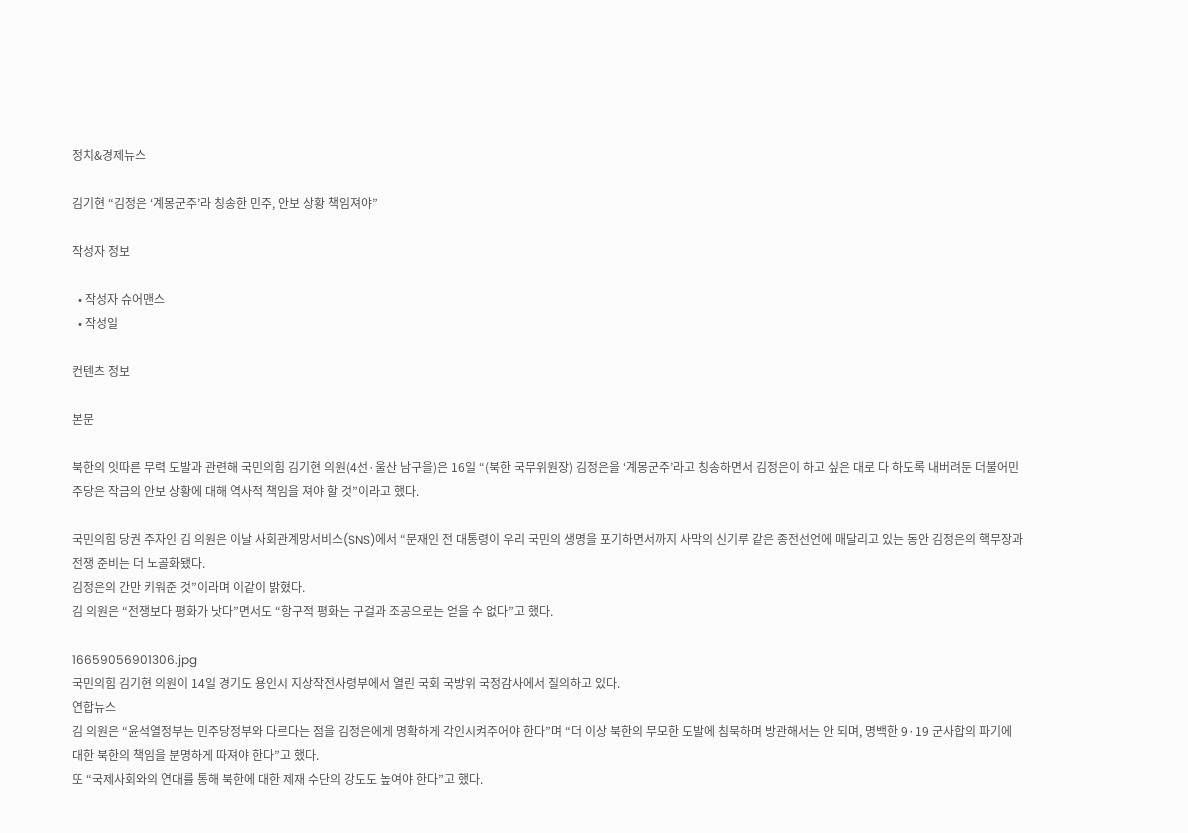정치&경제뉴스

김기현 “김정은 ‘계몽군주’라 칭송한 민주, 안보 상황 책임져야”

작성자 정보

  • 작성자 슈어맨스
  • 작성일

컨텐츠 정보

본문

북한의 잇따른 무력 도발과 관련해 국민의힘 김기현 의원(4선·울산 남구을)은 16일 “(북한 국무위원장) 김정은을 ‘계몽군주’라고 칭송하면서 김정은이 하고 싶은 대로 다 하도록 내버려둔 더불어민주당은 작금의 안보 상황에 대해 역사적 책임을 져야 할 것”이라고 했다.

국민의힘 당권 주자인 김 의원은 이날 사회관계망서비스(SNS)에서 “문재인 전 대통령이 우리 국민의 생명을 포기하면서까지 사막의 신기루 같은 종전선언에 매달리고 있는 동안 김정은의 핵무장과 전쟁 준비는 더 노골화됐다.
김정은의 간만 키워준 것”이라며 이같이 밝혔다.
김 의원은 “전쟁보다 평화가 낫다”면서도 “항구적 평화는 구걸과 조공으로는 얻을 수 없다”고 했다.

16659056901306.jpg
국민의힘 김기현 의원이 14일 경기도 용인시 지상작전사령부에서 열린 국회 국방위 국정감사에서 질의하고 있다.
연합뉴스
김 의원은 “윤석열정부는 민주당정부와 다르다는 점을 김정은에게 명확하게 각인시켜주어야 한다”며 “더 이상 북한의 무모한 도발에 침묵하며 방관해서는 안 되며, 명백한 9·19 군사합의 파기에 대한 북한의 책임을 분명하게 따져야 한다”고 했다.
또 “국제사회와의 연대를 통해 북한에 대한 제재 수단의 강도도 높여야 한다”고 했다.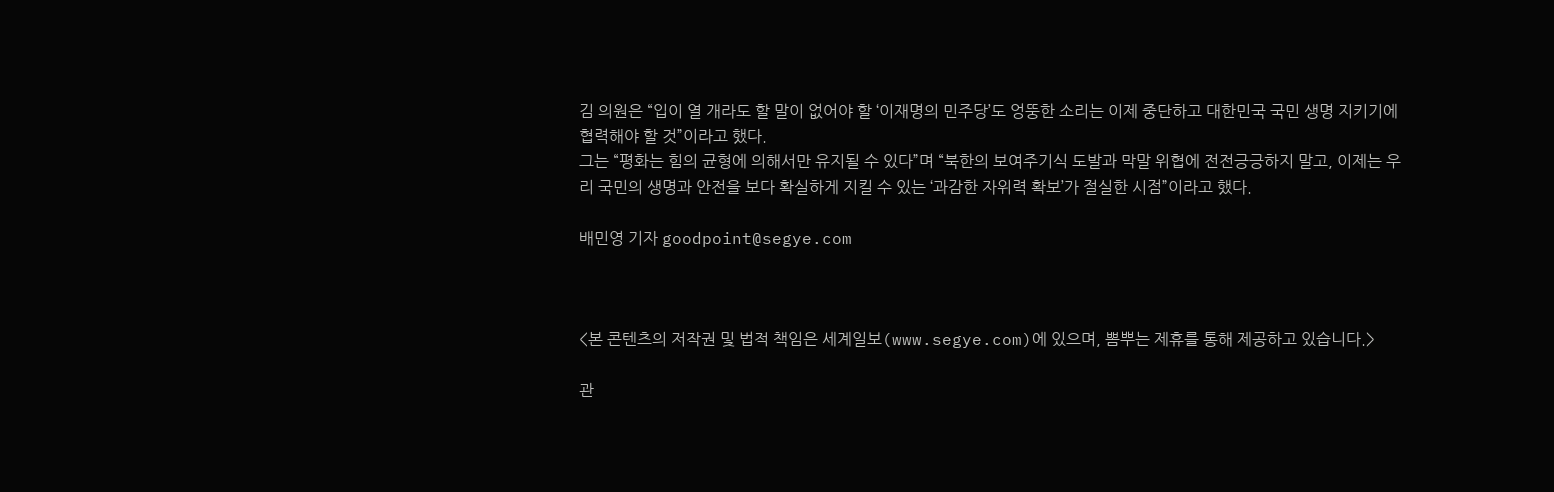김 의원은 “입이 열 개라도 할 말이 없어야 할 ‘이재명의 민주당’도 엉뚱한 소리는 이제 중단하고 대한민국 국민 생명 지키기에 협력해야 할 것”이라고 했다.
그는 “평화는 힘의 균형에 의해서만 유지될 수 있다”며 “북한의 보여주기식 도발과 막말 위협에 전전긍긍하지 말고, 이제는 우리 국민의 생명과 안전을 보다 확실하게 지킬 수 있는 ‘과감한 자위력 확보’가 절실한 시점”이라고 했다.

배민영 기자 goodpoint@segye.com



<본 콘텐츠의 저작권 및 법적 책임은 세계일보(www.segye.com)에 있으며, 뽐뿌는 제휴를 통해 제공하고 있습니다.>

관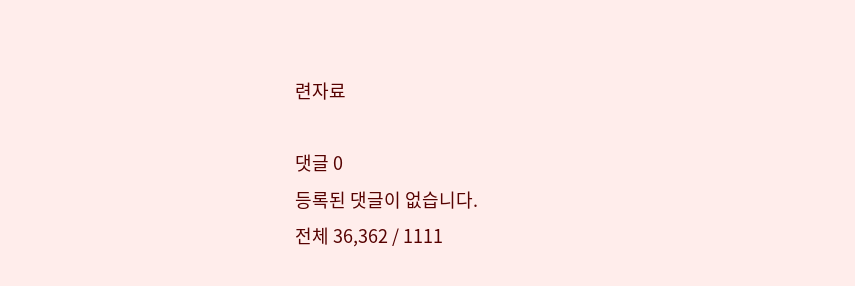련자료

댓글 0
등록된 댓글이 없습니다.
전체 36,362 / 1111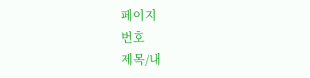페이지
번호
제목/내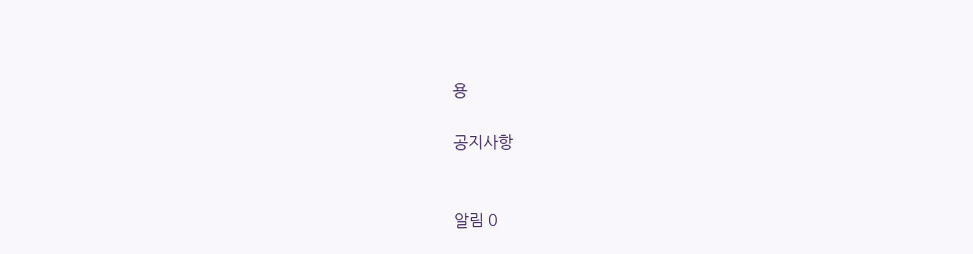용

공지사항


알림 0